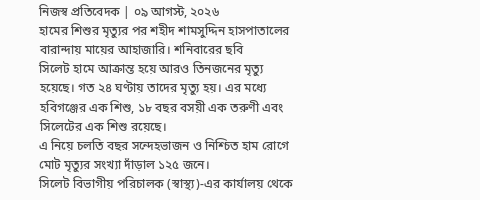নিজস্ব প্রতিবেদক | ০৯ আগস্ট, ২০২৬
হামের শিশুর মৃত্যুর পর শহীদ শামসুদ্দিন হাসপাতালের বারান্দায় মায়ের আহাজারি। শনিবারের ছবি
সিলেট হামে আক্রান্ত হয়ে আরও তিনজনের মৃত্যু হয়েছে। গত ২৪ ঘণ্টায় তাদের মৃত্যু হয়। এর মধ্যে হবিগঞ্জের এক শিশু, ১৮ বছর বসয়ী এক তরুণী এবং সিলেটের এক শিশু রয়েছে।
এ নিয়ে চলতি বছর সন্দেহভাজন ও নিশ্চিত হাম রোগে মোট মৃত্যুর সংখ্যা দাঁড়াল ১২৫ জনে।
সিলেট বিভাগীয় পরিচালক (স্বাস্থ্য)-এর কার্যালয় থেকে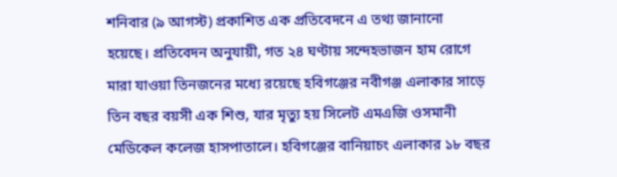শনিবার (৯ আগস্ট) প্রকাশিত এক প্রতিবেদনে এ তথ্য জানানো হয়েছে। প্রতিবেদন অনুযায়ী, গত ২৪ ঘণ্টায় সন্দেহভাজন হাম রোগে মারা যাওয়া তিনজনের মধ্যে রয়েছে হবিগঞ্জের নবীগঞ্জ এলাকার সাড়ে তিন বছর বয়সী এক শিশু, যার মৃত্যু হয় সিলেট এমএজি ওসমানী মেডিকেল কলেজ হাসপাতালে। হবিগঞ্জের বানিয়াচং এলাকার ১৮ বছর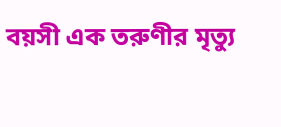বয়সী এক তরুণীর মৃত্যু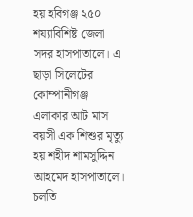হয় হবিগঞ্জ ২৫০ শয্যাবিশিষ্ট জেলা সদর হাসপাতালে। এ ছাড়া সিলেটের কোম্পানীগঞ্জ এলাকার আট মাস বয়সী এক শিশুর মৃত্যু হয় শহীদ শামসুদ্দিন আহমেদ হাসপাতালে।
চলতি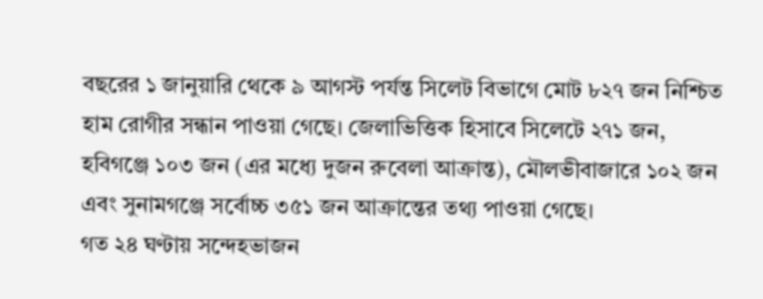বছরের ১ জানুয়ারি থেকে ৯ আগস্ট পর্যন্ত সিলেট বিভাগে মোট ৮২৭ জন নিশ্চিত হাম রোগীর সন্ধান পাওয়া গেছে। জেলাভিত্তিক হিসাবে সিলেটে ২৭১ জন, হবিগঞ্জে ১০৩ জন (এর মধ্যে দুজন রুবেলা আক্রান্ত), মৌলভীবাজারে ১০২ জন এবং সুনামগঞ্জে সর্বোচ্চ ৩৫১ জন আক্রান্তের তথ্য পাওয়া গেছে।
গত ২৪ ঘণ্টায় সন্দেহভাজন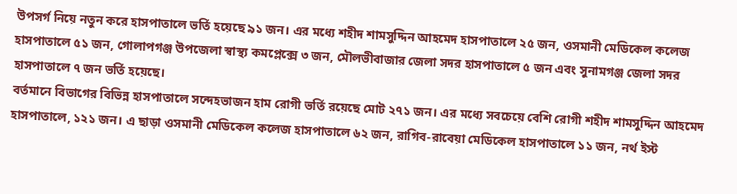উপসর্গ নিয়ে নতুন করে হাসপাতালে ভর্তি হয়েছে ৯১ জন। এর মধ্যে শহীদ শামসুদ্দিন আহমেদ হাসপাতালে ২৫ জন, ওসমানী মেডিকেল কলেজ হাসপাতালে ৫১ জন, গোলাপগঞ্জ উপজেলা স্বাস্থ্য কমপ্লেক্সে ৩ জন, মৌলভীবাজার জেলা সদর হাসপাতালে ৫ জন এবং সুনামগঞ্জ জেলা সদর হাসপাতালে ৭ জন ভর্তি হয়েছে।
বর্তমানে বিভাগের বিভিন্ন হাসপাতালে সন্দেহভাজন হাম রোগী ভর্তি রয়েছে মোট ২৭১ জন। এর মধ্যে সবচেয়ে বেশি রোগী শহীদ শামসুদ্দিন আহমেদ হাসপাতালে, ১২১ জন। এ ছাড়া ওসমানী মেডিকেল কলেজ হাসপাতালে ৬২ জন, রাগিব-রাবেয়া মেডিকেল হাসপাতালে ১১ জন, নর্থ ইস্ট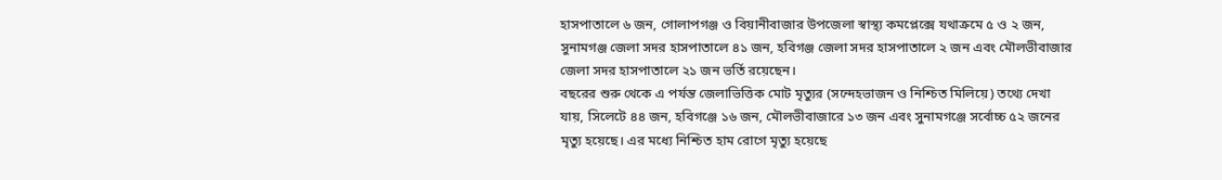হাসপাতালে ৬ জন, গোলাপগঞ্জ ও বিয়ানীবাজার উপজেলা স্বাস্থ্য কমপ্লেক্সে যথাক্রমে ৫ ও ২ জন, সুনামগঞ্জ জেলা সদর হাসপাতালে ৪১ জন, হবিগঞ্জ জেলা সদর হাসপাতালে ২ জন এবং মৌলভীবাজার জেলা সদর হাসপাতালে ২১ জন ভর্তি রয়েছেন।
বছরের শুরু থেকে এ পর্যন্ত জেলাভিত্তিক মোট মৃত্যুর (সন্দেহভাজন ও নিশ্চিত মিলিয়ে) তথ্যে দেখা যায়, সিলেটে ৪৪ জন, হবিগঞ্জে ১৬ জন, মৌলভীবাজারে ১৩ জন এবং সুনামগঞ্জে সর্বোচ্চ ৫২ জনের মৃত্যু হয়েছে। এর মধ্যে নিশ্চিত হাম রোগে মৃত্যু হয়েছে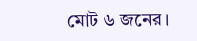মোট ৬ জনের।